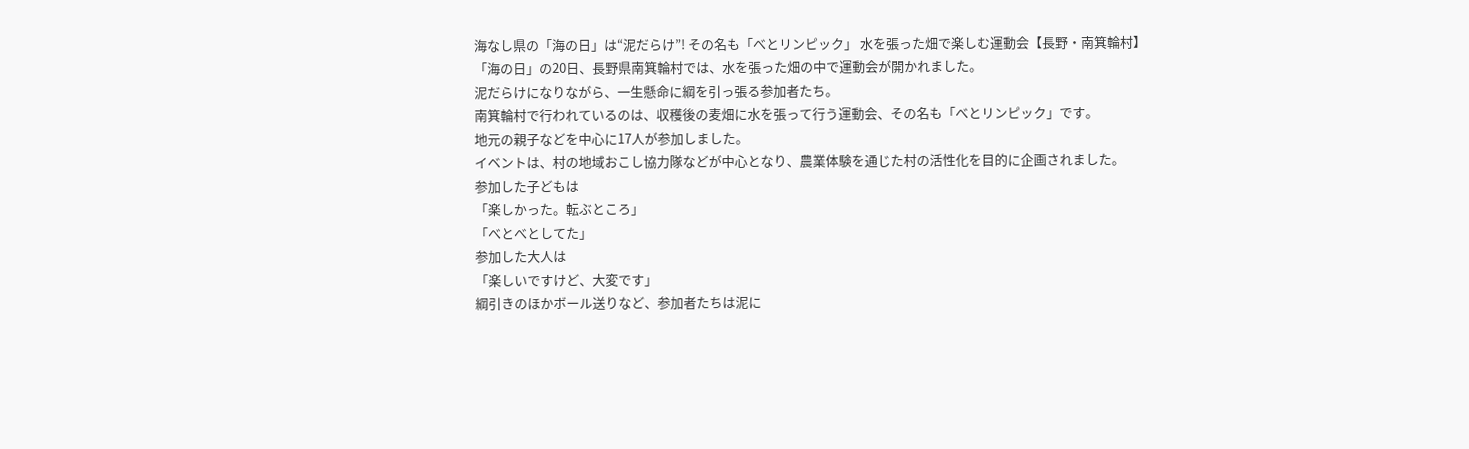海なし県の「海の日」は“泥だらけ”! その名も「べとリンピック」 水を張った畑で楽しむ運動会【長野・南箕輪村】
「海の日」の20日、長野県南箕輪村では、水を張った畑の中で運動会が開かれました。
泥だらけになりながら、一生懸命に綱を引っ張る参加者たち。
南箕輪村で行われているのは、収穫後の麦畑に水を張って行う運動会、その名も「べとリンピック」です。
地元の親子などを中心に17人が参加しました。
イベントは、村の地域おこし協力隊などが中心となり、農業体験を通じた村の活性化を目的に企画されました。
参加した子どもは
「楽しかった。転ぶところ」
「べとべとしてた」
参加した大人は
「楽しいですけど、大変です」
綱引きのほかボール送りなど、参加者たちは泥に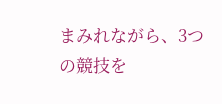まみれながら、3つの競技を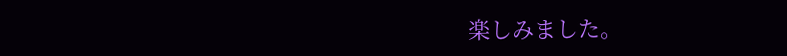楽しみました。